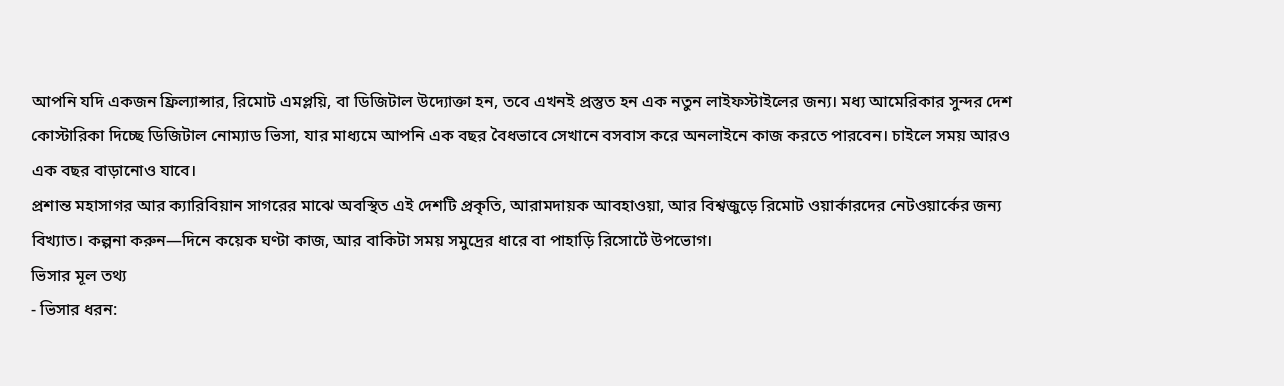আপনি যদি একজন ফ্রিল্যান্সার, রিমোট এমপ্লয়ি, বা ডিজিটাল উদ্যোক্তা হন, তবে এখনই প্রস্তুত হন এক নতুন লাইফস্টাইলের জন্য। মধ্য আমেরিকার সুন্দর দেশ কোস্টারিকা দিচ্ছে ডিজিটাল নোম্যাড ভিসা, যার মাধ্যমে আপনি এক বছর বৈধভাবে সেখানে বসবাস করে অনলাইনে কাজ করতে পারবেন। চাইলে সময় আরও এক বছর বাড়ানোও যাবে।
প্রশান্ত মহাসাগর আর ক্যারিবিয়ান সাগরের মাঝে অবস্থিত এই দেশটি প্রকৃতি, আরামদায়ক আবহাওয়া, আর বিশ্বজুড়ে রিমোট ওয়ার্কারদের নেটওয়ার্কের জন্য বিখ্যাত। কল্পনা করুন—দিনে কয়েক ঘণ্টা কাজ, আর বাকিটা সময় সমুদ্রের ধারে বা পাহাড়ি রিসোর্টে উপভোগ।
ভিসার মূল তথ্য
- ভিসার ধরন: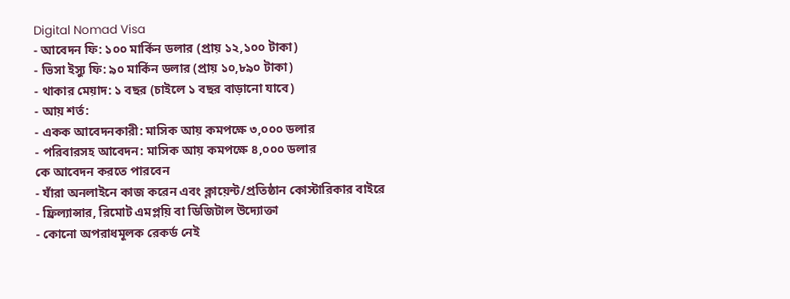Digital Nomad Visa
- আবেদন ফি: ১০০ মার্কিন ডলার (প্রায় ১২,১০০ টাকা)
- ভিসা ইস্যু ফি: ৯০ মার্কিন ডলার (প্রায় ১০,৮৯০ টাকা)
- থাকার মেয়াদ: ১ বছর (চাইলে ১ বছর বাড়ানো যাবে)
- আয় শর্ত:
- একক আবেদনকারী: মাসিক আয় কমপক্ষে ৩,০০০ ডলার
- পরিবারসহ আবেদন: মাসিক আয় কমপক্ষে ৪,০০০ ডলার
কে আবেদন করতে পারবেন
- যাঁরা অনলাইনে কাজ করেন এবং ক্লায়েন্ট/প্রতিষ্ঠান কোস্টারিকার বাইরে
- ফ্রিল্যান্সার, রিমোট এমপ্লয়ি বা ডিজিটাল উদ্যোক্তা
- কোনো অপরাধমূলক রেকর্ড নেই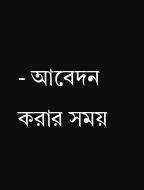- আবেদন করার সময়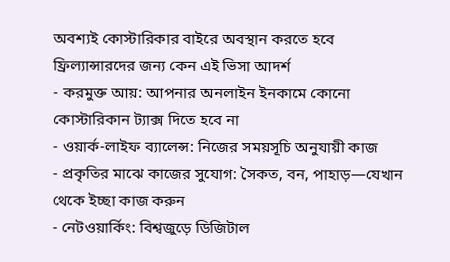অবশ্যই কোস্টারিকার বাইরে অবস্থান করতে হবে
ফ্রিল্যান্সারদের জন্য কেন এই ভিসা আদর্শ
- করমুক্ত আয়: আপনার অনলাইন ইনকামে কোনো কোস্টারিকান ট্যাক্স দিতে হবে না
- ওয়ার্ক-লাইফ ব্যালেন্স: নিজের সময়সূচি অনুযায়ী কাজ
- প্রকৃতির মাঝে কাজের সুযোগ: সৈকত, বন, পাহাড়—যেখান থেকে ইচ্ছা কাজ করুন
- নেটওয়ার্কিং: বিশ্বজুড়ে ডিজিটাল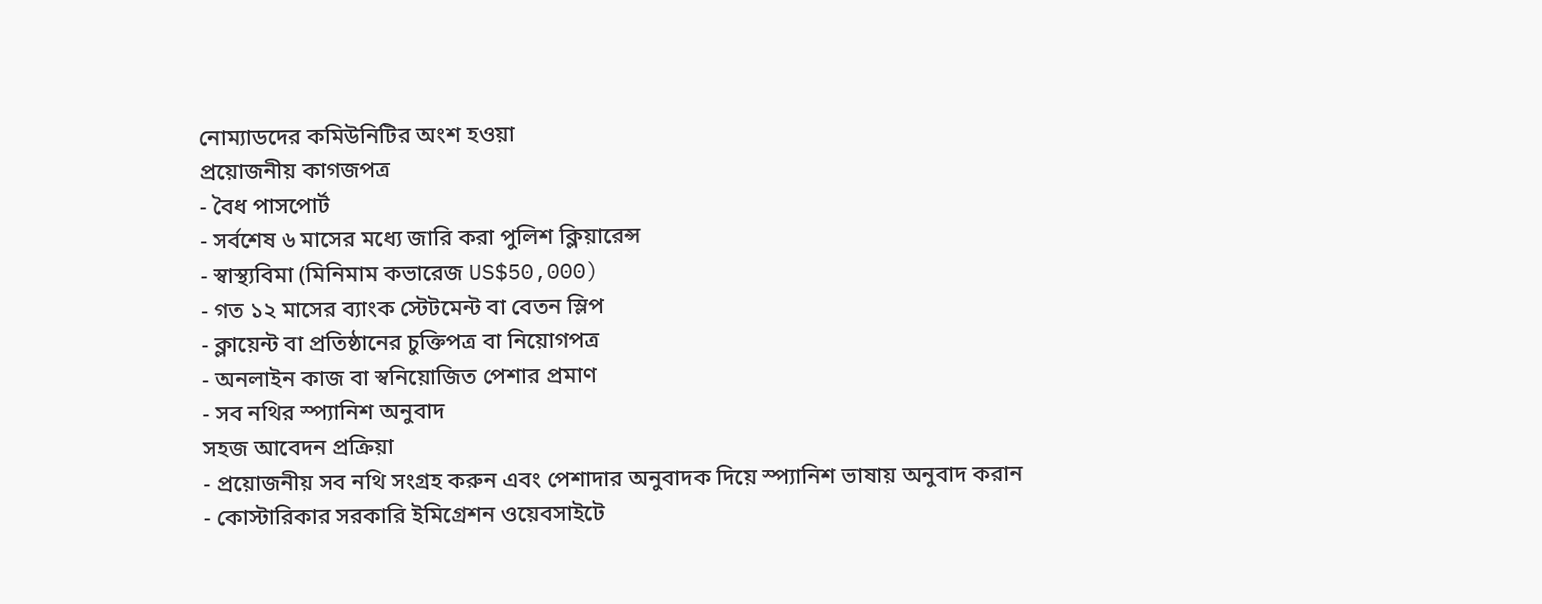নোম্যাডদের কমিউনিটির অংশ হওয়া
প্রয়োজনীয় কাগজপত্র
- বৈধ পাসপোর্ট
- সর্বশেষ ৬ মাসের মধ্যে জারি করা পুলিশ ক্লিয়ারেন্স
- স্বাস্থ্যবিমা (মিনিমাম কভারেজ US$50,000)
- গত ১২ মাসের ব্যাংক স্টেটমেন্ট বা বেতন স্লিপ
- ক্লায়েন্ট বা প্রতিষ্ঠানের চুক্তিপত্র বা নিয়োগপত্র
- অনলাইন কাজ বা স্বনিয়োজিত পেশার প্রমাণ
- সব নথির স্প্যানিশ অনুবাদ
সহজ আবেদন প্রক্রিয়া
- প্রয়োজনীয় সব নথি সংগ্রহ করুন এবং পেশাদার অনুবাদক দিয়ে স্প্যানিশ ভাষায় অনুবাদ করান
- কোস্টারিকার সরকারি ইমিগ্রেশন ওয়েবসাইটে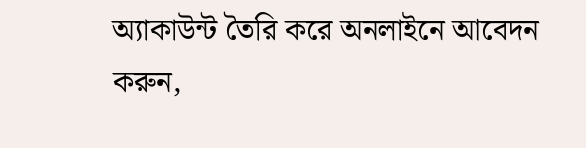অ্যাকাউন্ট তৈরি করে অনলাইনে আবেদন করুন,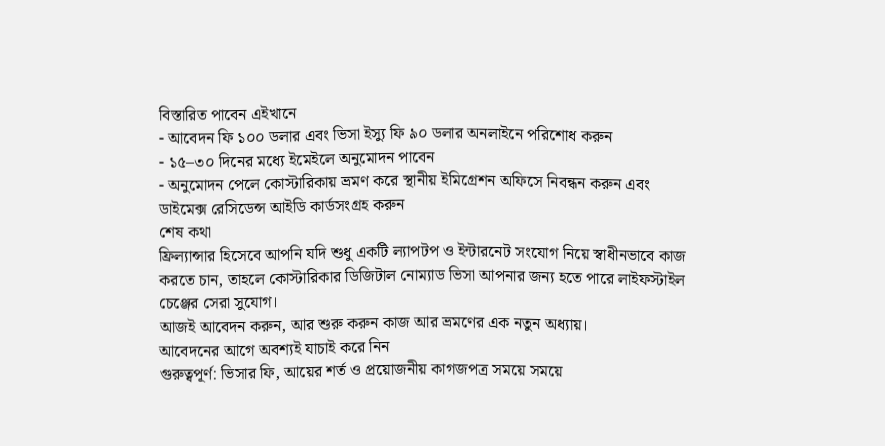বিস্তারিত পাবেন এইখানে
- আবেদন ফি ১০০ ডলার এবং ভিসা ইস্যু ফি ৯০ ডলার অনলাইনে পরিশোধ করুন
- ১৫–৩০ দিনের মধ্যে ইমেইলে অনুমোদন পাবেন
- অনুমোদন পেলে কোস্টারিকায় ভ্রমণ করে স্থানীয় ইমিগ্রেশন অফিসে নিবন্ধন করুন এবং ডাইমেক্স রেসিডেন্স আইডি কার্ডসংগ্রহ করুন
শেষ কথা
ফ্রিল্যান্সার হিসেবে আপনি যদি শুধু একটি ল্যাপটপ ও ইন্টারনেট সংযোগ নিয়ে স্বাধীনভাবে কাজ করতে চান, তাহলে কোস্টারিকার ডিজিটাল নোম্যাড ভিসা আপনার জন্য হতে পারে লাইফস্টাইল চেঞ্জের সেরা সুযোগ।
আজই আবেদন করুন, আর শুরু করুন কাজ আর ভ্রমণের এক নতুন অধ্যায়।
আবেদনের আগে অবশ্যই যাচাই করে নিন
গুরুত্বপূর্ণ: ভিসার ফি, আয়ের শর্ত ও প্রয়োজনীয় কাগজপত্র সময়ে সময়ে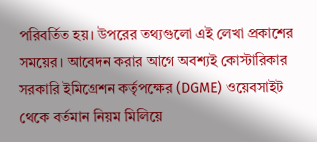পরিবর্তিত হয়। উপরের তথ্যগুলো এই লেখা প্রকাশের সময়ের। আবেদন করার আগে অবশ্যই কোস্টারিকার সরকারি ইমিগ্রেশন কর্তৃপক্ষের (DGME) ওয়েবসাইট থেকে বর্তমান নিয়ম মিলিয়ে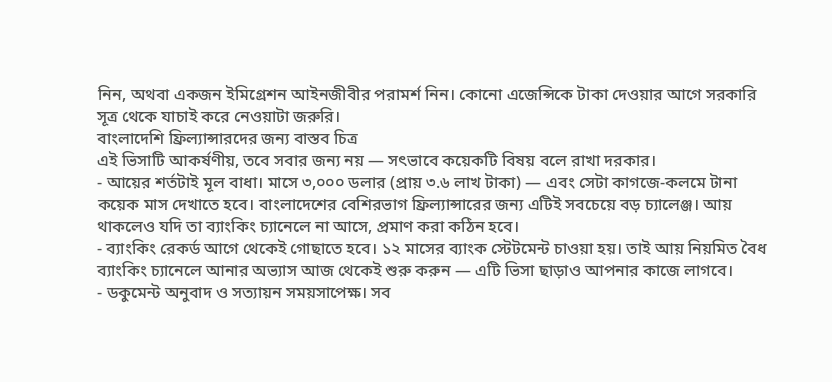নিন, অথবা একজন ইমিগ্রেশন আইনজীবীর পরামর্শ নিন। কোনো এজেন্সিকে টাকা দেওয়ার আগে সরকারি সূত্র থেকে যাচাই করে নেওয়াটা জরুরি।
বাংলাদেশি ফ্রিল্যান্সারদের জন্য বাস্তব চিত্র
এই ভিসাটি আকর্ষণীয়, তবে সবার জন্য নয় — সৎভাবে কয়েকটি বিষয় বলে রাখা দরকার।
- আয়ের শর্তটাই মূল বাধা। মাসে ৩,০০০ ডলার (প্রায় ৩.৬ লাখ টাকা) — এবং সেটা কাগজে-কলমে টানা কয়েক মাস দেখাতে হবে। বাংলাদেশের বেশিরভাগ ফ্রিল্যান্সারের জন্য এটিই সবচেয়ে বড় চ্যালেঞ্জ। আয় থাকলেও যদি তা ব্যাংকিং চ্যানেলে না আসে, প্রমাণ করা কঠিন হবে।
- ব্যাংকিং রেকর্ড আগে থেকেই গোছাতে হবে। ১২ মাসের ব্যাংক স্টেটমেন্ট চাওয়া হয়। তাই আয় নিয়মিত বৈধ ব্যাংকিং চ্যানেলে আনার অভ্যাস আজ থেকেই শুরু করুন — এটি ভিসা ছাড়াও আপনার কাজে লাগবে।
- ডকুমেন্ট অনুবাদ ও সত্যায়ন সময়সাপেক্ষ। সব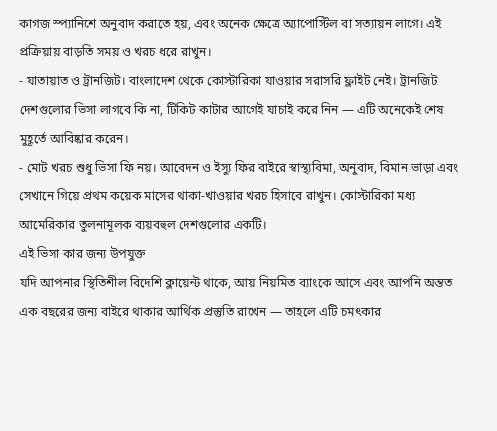কাগজ স্প্যানিশে অনুবাদ করাতে হয়, এবং অনেক ক্ষেত্রে অ্যাপোস্টিল বা সত্যায়ন লাগে। এই প্রক্রিয়ায় বাড়তি সময় ও খরচ ধরে রাখুন।
- যাতায়াত ও ট্রানজিট। বাংলাদেশ থেকে কোস্টারিকা যাওয়ার সরাসরি ফ্লাইট নেই। ট্রানজিট দেশগুলোর ভিসা লাগবে কি না, টিকিট কাটার আগেই যাচাই করে নিন — এটি অনেকেই শেষ মুহূর্তে আবিষ্কার করেন।
- মোট খরচ শুধু ভিসা ফি নয়। আবেদন ও ইস্যু ফির বাইরে স্বাস্থ্যবিমা, অনুবাদ, বিমান ভাড়া এবং সেখানে গিয়ে প্রথম কয়েক মাসের থাকা-খাওয়ার খরচ হিসাবে রাখুন। কোস্টারিকা মধ্য আমেরিকার তুলনামূলক ব্যয়বহুল দেশগুলোর একটি।
এই ভিসা কার জন্য উপযুক্ত
যদি আপনার স্থিতিশীল বিদেশি ক্লায়েন্ট থাকে, আয় নিয়মিত ব্যাংকে আসে এবং আপনি অন্তত এক বছরের জন্য বাইরে থাকার আর্থিক প্রস্তুতি রাখেন — তাহলে এটি চমৎকার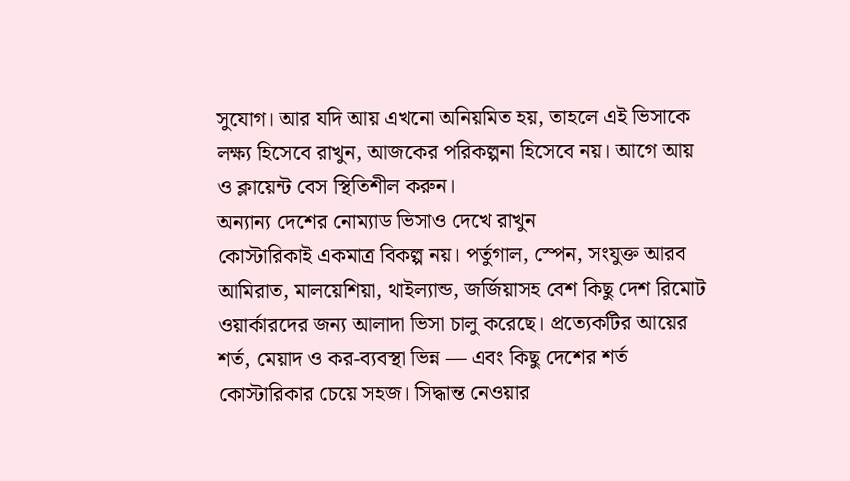সুযোগ। আর যদি আয় এখনো অনিয়মিত হয়, তাহলে এই ভিসাকে লক্ষ্য হিসেবে রাখুন, আজকের পরিকল্পনা হিসেবে নয়। আগে আয় ও ক্লায়েন্ট বেস স্থিতিশীল করুন।
অন্যান্য দেশের নোম্যাড ভিসাও দেখে রাখুন
কোস্টারিকাই একমাত্র বিকল্প নয়। পর্তুগাল, স্পেন, সংযুক্ত আরব আমিরাত, মালয়েশিয়া, থাইল্যান্ড, জর্জিয়াসহ বেশ কিছু দেশ রিমোট ওয়ার্কারদের জন্য আলাদা ভিসা চালু করেছে। প্রত্যেকটির আয়ের শর্ত, মেয়াদ ও কর-ব্যবস্থা ভিন্ন — এবং কিছু দেশের শর্ত কোস্টারিকার চেয়ে সহজ। সিদ্ধান্ত নেওয়ার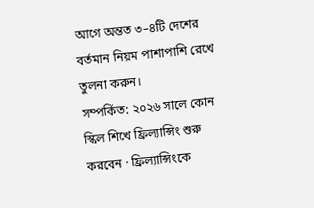আগে অন্তত ৩–৪টি দেশের বর্তমান নিয়ম পাশাপাশি রেখে তুলনা করুন।
সম্পর্কিত: ২০২৬ সালে কোন স্কিল শিখে ফ্রিল্যান্সিং শুরু করবেন · ফ্রিল্যান্সিংকে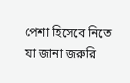পেশা হিসেবে নিতে যা জানা জরুরি